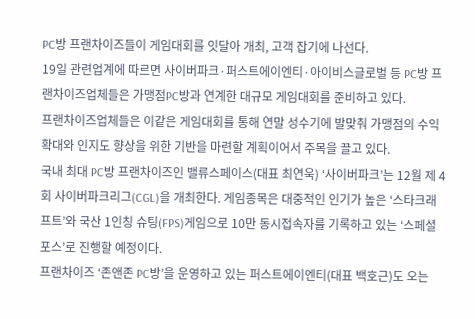PC방 프랜차이즈들이 게임대회를 잇달아 개최, 고객 잡기에 나선다.
19일 관련업계에 따르면 사이버파크·퍼스트에이엔티·아이비스글로벌 등 PC방 프랜차이즈업체들은 가맹점PC방과 연계한 대규모 게임대회를 준비하고 있다.
프랜차이즈업체들은 이같은 게임대회를 통해 연말 성수기에 발맞춰 가맹점의 수익확대와 인지도 향상을 위한 기반을 마련할 계획이어서 주목을 끌고 있다.
국내 최대 PC방 프랜차이즈인 밸류스페이스(대표 최연욱) ‘사이버파크’는 12월 제 4회 사이버파크리그(CGL)을 개최한다. 게임종목은 대중적인 인기가 높은 ‘스타크래프트’와 국산 1인칭 슈팅(FPS)게임으로 10만 동시접속자를 기록하고 있는 ‘스페셜포스’로 진행할 예정이다.
프랜차이즈 ‘존앤존 PC방’을 운영하고 있는 퍼스트에이엔티(대표 백호근)도 오는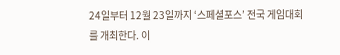24일부터 12월 23일까지 ‘스페셜포스’ 전국 게임대회를 개최한다. 이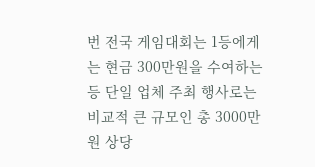번 전국 게임대회는 1등에게는 현금 300만원을 수여하는 등 단일 업체 주최 행사로는 비교적 큰 규모인 총 3000만원 상당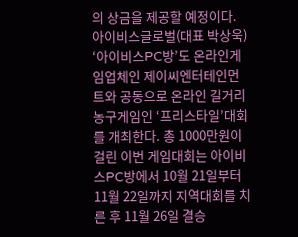의 상금을 제공할 예정이다.
아이비스글로벌(대표 박상욱) ‘아이비스PC방’도 온라인게임업체인 제이씨엔터테인먼트와 공동으로 온라인 길거리농구게임인 ‘프리스타일’대회를 개최한다. 총 1000만원이 걸린 이번 게임대회는 아이비스PC방에서 10월 21일부터 11월 22일까지 지역대회를 치른 후 11월 26일 결승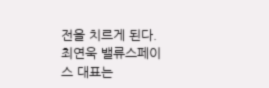전을 치르게 된다.
최연욱 밸류스페이스 대표는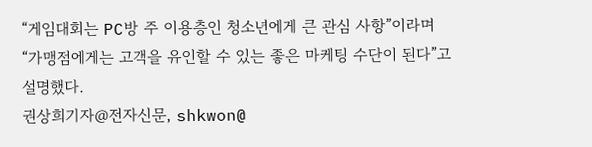“게임대회는 PC방 주 이용층인 청소년에게 큰 관심 사항”이라며 “가맹점에게는 고객을 유인할 수 있는 좋은 마케팅 수단이 된다”고 설명했다.
권상희기자@전자신문, shkwon@